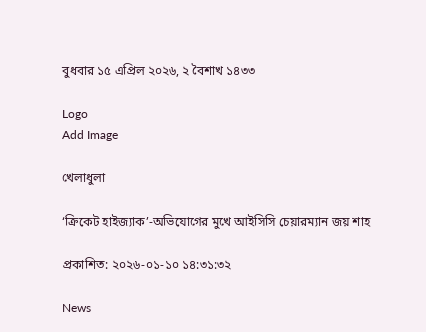বুধবার ১৫ এপ্রিল ২০২৬, ২ বৈশাখ ১৪৩৩

Logo
Add Image

খেলাধুলা

‘ক্রিকেট হাইজ্যাক’-অভিযোগের মুখে আইসিসি চেয়ারম্যান জয় শাহ

প্রকাশিত: ২০২৬-০১-১০ ১৪:৩১:৩২

News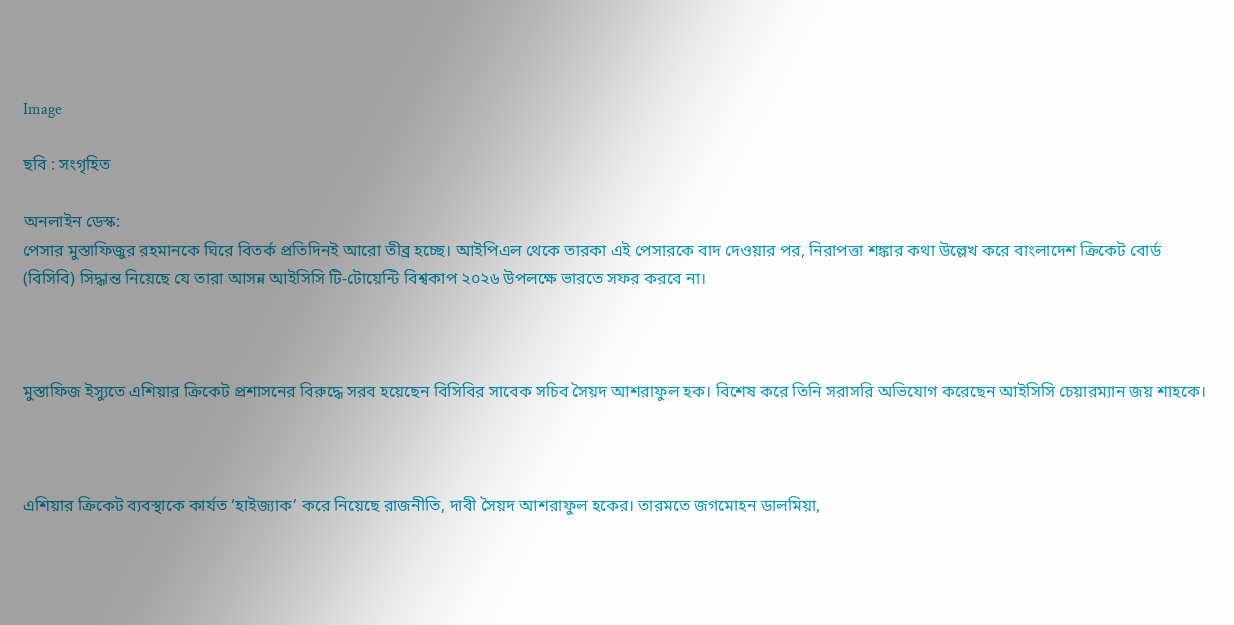Image

ছবি : সংগৃহিত

অনলাইন ডেস্ক:
পেসার মুস্তাফিজুর রহমানকে ঘিরে বিতর্ক প্রতিদিনই আরো তীব্র হচ্ছে। আইপিএল থেকে তারকা এই পেসারকে বাদ দেওয়ার পর, নিরাপত্তা শঙ্কার কথা উল্লেখ করে বাংলাদেশ ক্রিকেট বোর্ড (বিসিবি) সিদ্ধান্ত নিয়েছে যে তারা আসন্ন আইসিসি টি-টোয়েন্টি বিশ্বকাপ ২০২৬ উপলক্ষে ভারতে সফর করবে না।



মুস্তাফিজ ইস্যুতে এশিয়ার ক্রিকেট প্রশাসনের বিরুদ্ধে সরব হয়েছেন বিসিবির সাবেক সচিব সৈয়দ আশরাফুল হক। বিশেষ করে তিনি সরাসরি অভিযোগ করেছেন আইসিসি চেয়ারম্যান জয় শাহকে।



এশিয়ার ক্রিকেট ব্যবস্থাকে কার্যত ‘হাইজ্যাক’ করে নিয়েছে রাজনীতি, দাবী সৈয়দ আশরাফুল হকের। তারমতে জগমোহন ডালমিয়া,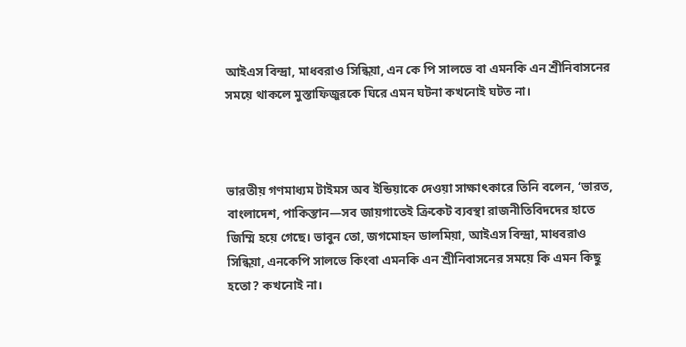আইএস বিন্দ্রা, মাধবরাও সিন্ধিয়া, এন কে পি সালভে বা এমনকি এন শ্রীনিবাসনের সময়ে থাকলে মুস্তাফিজুরকে ঘিরে এমন ঘটনা কখনোই ঘটত না।



ভারতীয় গণমাধ্যম টাইমস অব ইন্ডিয়াকে দেওয়া সাক্ষাৎকারে তিনি বলেন, ‘ভারত, বাংলাদেশ, পাকিস্তান—সব জায়গাতেই ক্রিকেট ব্যবস্থা রাজনীতিবিদদের হাতে জিম্মি হয়ে গেছে। ভাবুন তো, জগমোহন ডালমিয়া, আইএস বিন্দ্রা, মাধবরাও সিন্ধিয়া, এনকেপি সালভে কিংবা এমনকি এন শ্রীনিবাসনের সময়ে কি এমন কিছু হতো? কখনোই না।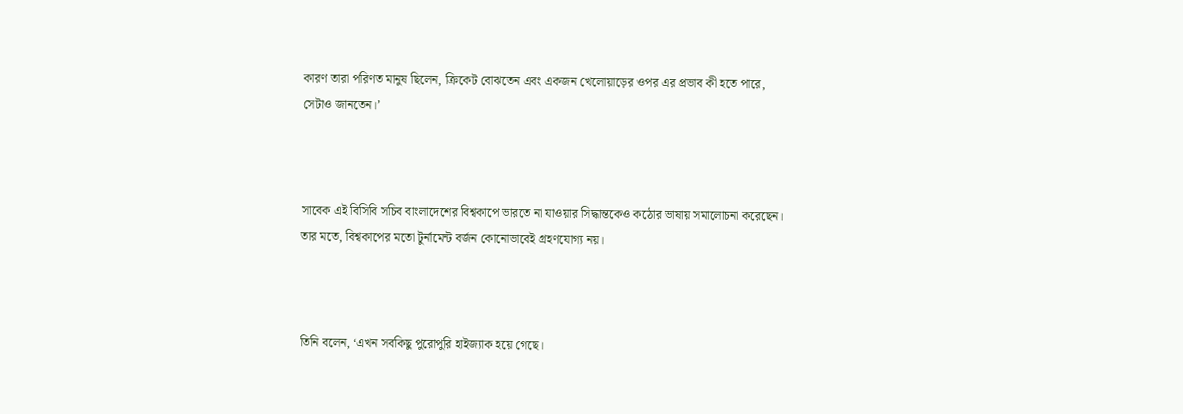কারণ তারা পরিণত মানুষ ছিলেন, ক্রিকেট বোঝতেন এবং একজন খেলোয়াড়ের ওপর এর প্রভাব কী হতে পারে, সেটাও জানতেন।’



সাবেক এই বিসিবি সচিব বাংলাদেশের বিশ্বকাপে ভারতে না যাওয়ার সিদ্ধান্তকেও কঠোর ভাষায় সমালোচনা করেছেন। তার মতে, বিশ্বকাপের মতো টুর্নামেন্ট বর্জন কোনোভাবেই গ্রহণযোগ্য নয়।



তিনি বলেন, ‘এখন সবকিছু পুরোপুরি হাইজ্যাক হয়ে গেছে।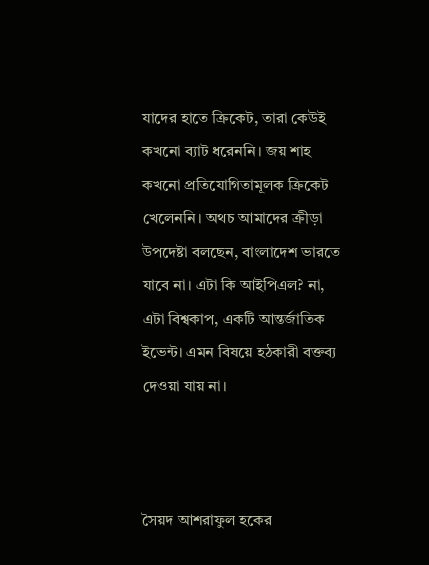যাদের হাতে ক্রিকেট, তারা কেউই কখনো ব্যাট ধরেননি। জয় শাহ কখনো প্রতিযোগিতামূলক ক্রিকেট খেলেননি। অথচ আমাদের ক্রীড়া উপদেষ্টা বলছেন, বাংলাদেশ ভারতে যাবে না। এটা কি আইপিএল? না, এটা বিশ্বকাপ, একটি আন্তর্জাতিক ইভেন্ট। এমন বিষয়ে হঠকারী বক্তব্য দেওয়া যায় না।



সৈয়দ আশরাফুল হকের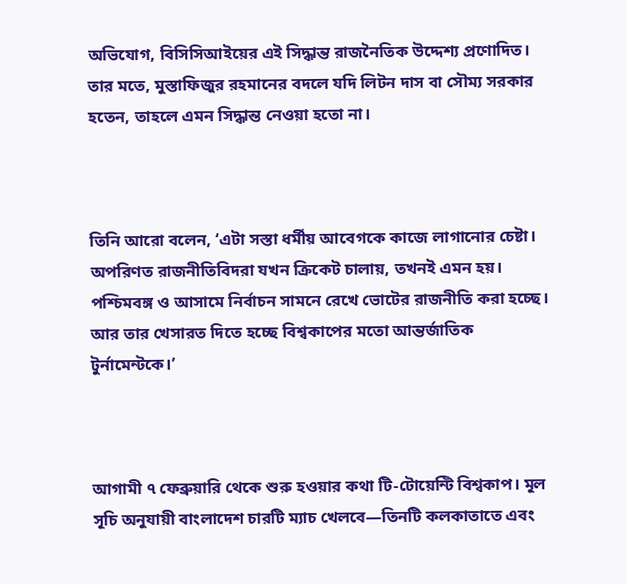অভিযোগ, বিসিসিআইয়ের এই সিদ্ধান্ত রাজনৈতিক উদ্দেশ্য প্রণোদিত। তার মতে, মুস্তাফিজুর রহমানের বদলে যদি লিটন দাস বা সৌম্য সরকার হতেন, তাহলে এমন সিদ্ধান্ত নেওয়া হতো না।



তিনি আরো বলেন, ‘এটা সস্তা ধর্মীয় আবেগকে কাজে লাগানোর চেষ্টা। অপরিণত রাজনীতিবিদরা যখন ক্রিকেট চালায়, তখনই এমন হয়। পশ্চিমবঙ্গ ও আসামে নির্বাচন সামনে রেখে ভোটের রাজনীতি করা হচ্ছে। আর তার খেসারত দিতে হচ্ছে বিশ্বকাপের মতো আন্তর্জাতিক টুর্নামেন্টকে।’



আগামী ৭ ফেব্রুয়ারি থেকে শুরু হওয়ার কথা টি-টোয়েন্টি বিশ্বকাপ। মূল সূচি অনুযায়ী বাংলাদেশ চারটি ম্যাচ খেলবে—তিনটি কলকাতাতে এবং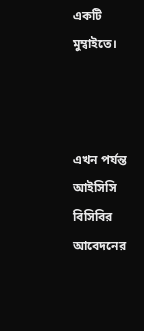একটি মুম্বাইতে।



এখন পর্যন্ত আইসিসি বিসিবির আবেদনের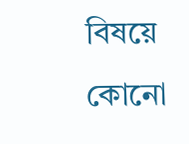বিষয়ে কোনো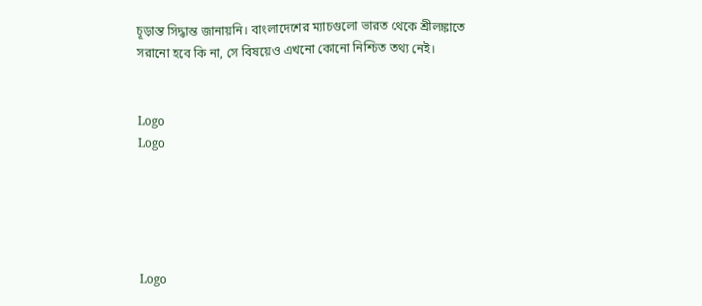চূড়ান্ত সিদ্ধান্ত জানায়নি। বাংলাদেশের ম্যাচগুলো ভারত থেকে শ্রীলঙ্কাতে সরানো হবে কি না, সে বিষয়েও এখনো কোনো নিশ্চিত তথ্য নেই।


Logo
Logo





Logo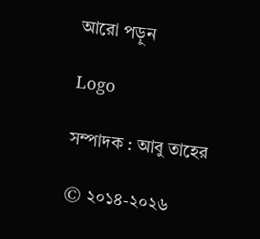আরো পড়ুন

Logo

সম্পাদক : আবু তাহের

© ২০১৪-২০২৬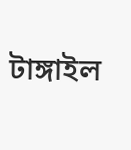টাঙ্গাইল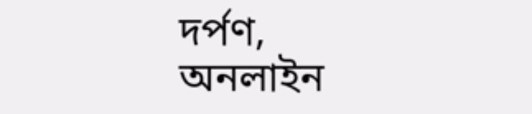দর্পণ, অনলাইন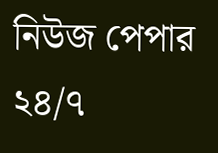নিউজ পেপার ২৪/৭